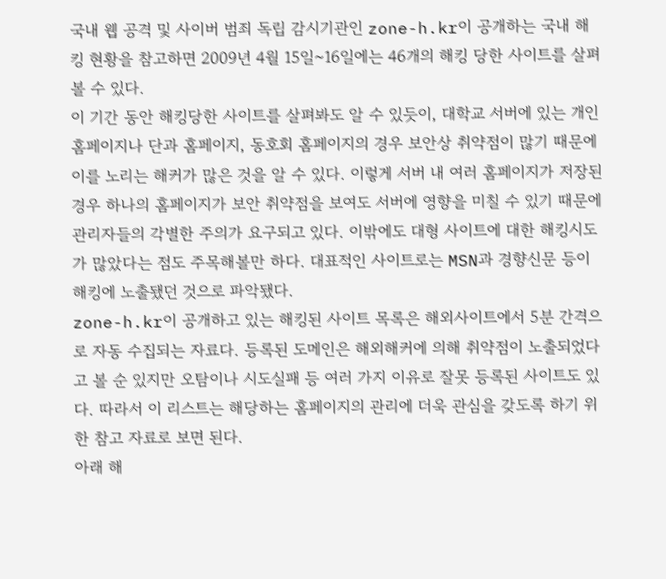국내 웹 공격 및 사이버 범죄 독립 감시기관인 zone-h.kr이 공개하는 국내 해킹 현황을 참고하면 2009년 4월 15일~16일에는 46개의 해킹 당한 사이트를 살펴볼 수 있다.
이 기간 동안 해킹당한 사이트를 살펴봐도 알 수 있듯이, 대학교 서버에 있는 개인 홈페이지나 단과 홈페이지, 동호회 홈페이지의 경우 보안상 취약점이 많기 때문에 이를 노리는 해커가 많은 것을 알 수 있다. 이렇게 서버 내 여러 홈페이지가 저장된 경우 하나의 홈페이지가 보안 취약점을 보여도 서버에 영향을 미칠 수 있기 때문에 관리자들의 각별한 주의가 요구되고 있다. 이밖에도 대형 사이트에 대한 해킹시도가 많았다는 점도 주목해볼만 하다. 대표적인 사이트로는 MSN과 경향신문 등이 해킹에 노출됐던 것으로 파악됐다.
zone-h.kr이 공개하고 있는 해킹된 사이트 목록은 해외사이트에서 5분 간격으로 자동 수집되는 자료다. 등록된 도메인은 해외해커에 의해 취약점이 노출되었다고 볼 순 있지만 오탐이나 시도실패 등 여러 가지 이유로 잘못 등록된 사이트도 있다. 따라서 이 리스트는 해당하는 홈페이지의 관리에 더욱 관심을 갖도록 하기 위한 참고 자료로 보면 된다.
아래 해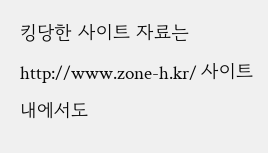킹당한 사이트 자료는 http://www.zone-h.kr/ 사이트 내에서도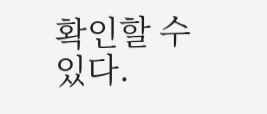확인할 수 있다.